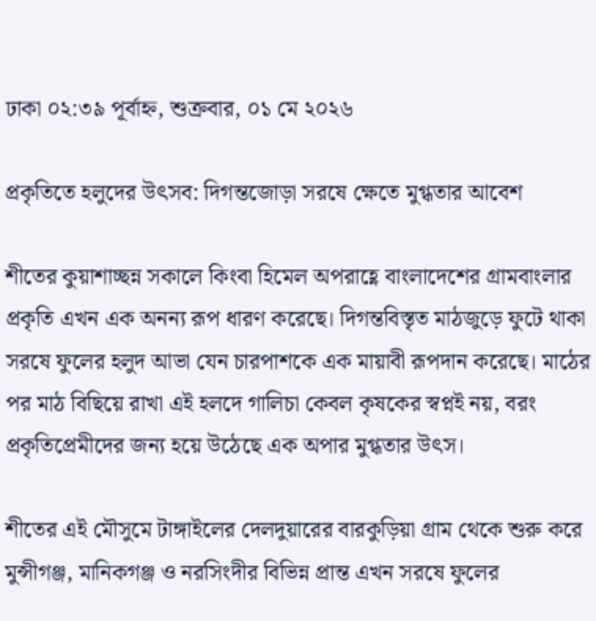ঢাকা ০২:৩৯ পূর্বাহ্ন, শুক্রবার, ০১ মে ২০২৬

প্রকৃতিতে হলুদের উৎসব: দিগন্তজোড়া সরষে ক্ষেতে মুগ্ধতার আবেশ

শীতের কুয়াশাচ্ছন্ন সকালে কিংবা হিমেল অপরাহ্ণে বাংলাদেশের গ্রামবাংলার প্রকৃতি এখন এক অনন্য রূপ ধারণ করেছে। দিগন্তবিস্তৃত মাঠজুড়ে ফুটে থাকা সরষে ফুলের হলুদ আভা যেন চারপাশকে এক মায়াবী রূপদান করেছে। মাঠের পর মাঠ বিছিয়ে রাখা এই হলদে গালিচা কেবল কৃষকের স্বপ্নই নয়, বরং প্রকৃতিপ্রেমীদের জন্য হয়ে উঠেছে এক অপার মুগ্ধতার উৎস।

শীতের এই মৌসুমে টাঙ্গাইলের দেলদুয়ারের বারকুড়িয়া গ্রাম থেকে শুরু করে মুন্সীগঞ্জ, মানিকগঞ্জ ও নরসিংদীর বিভিন্ন প্রান্ত এখন সরষে ফুলের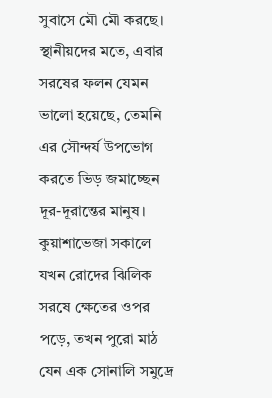সুবাসে মৌ মৌ করছে। স্থানীয়দের মতে, এবার সরষের ফলন যেমন ভালো হয়েছে, তেমনি এর সৌন্দর্য উপভোগ করতে ভিড় জমাচ্ছেন দূর-দূরান্তের মানুষ। কুয়াশাভেজা সকালে যখন রোদের ঝিলিক সরষে ক্ষেতের ওপর পড়ে, তখন পুরো মাঠ যেন এক সোনালি সমুদ্রে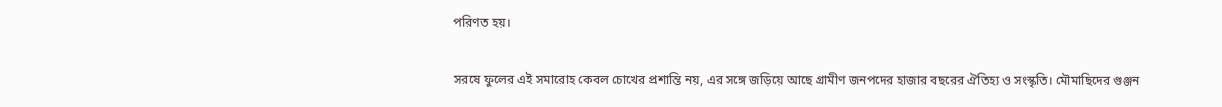পরিণত হয়।

সরষে ফুলের এই সমারোহ কেবল চোখের প্রশান্তি নয়, এর সঙ্গে জড়িয়ে আছে গ্রামীণ জনপদের হাজার বছরের ঐতিহ্য ও সংস্কৃতি। মৌমাছিদের গুঞ্জন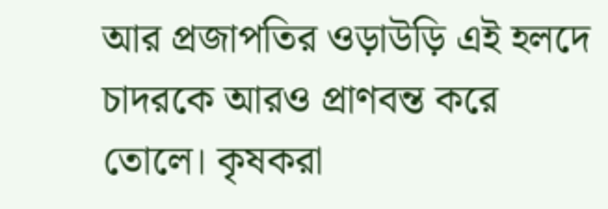আর প্রজাপতির ওড়াউড়ি এই হলদে চাদরকে আরও প্রাণবন্ত করে তোলে। কৃষকরা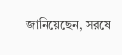জানিয়েছেন, সরষে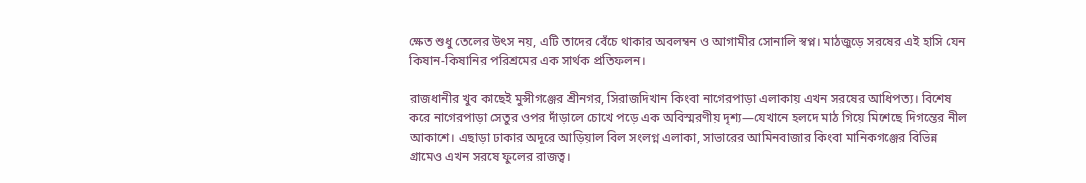ক্ষেত শুধু তেলের উৎস নয়, এটি তাদের বেঁচে থাকার অবলম্বন ও আগামীর সোনালি স্বপ্ন। মাঠজুড়ে সরষের এই হাসি যেন কিষান-কিষানির পরিশ্রমের এক সার্থক প্রতিফলন।

রাজধানীর খুব কাছেই মুন্সীগঞ্জের শ্রীনগর, সিরাজদিখান কিংবা নাগেরপাড়া এলাকায় এখন সরষের আধিপত্য। বিশেষ করে নাগেরপাড়া সেতুর ওপর দাঁড়ালে চোখে পড়ে এক অবিস্মরণীয় দৃশ্য—যেখানে হলদে মাঠ গিয়ে মিশেছে দিগন্তের নীল আকাশে। এছাড়া ঢাকার অদূরে আড়িয়াল বিল সংলগ্ন এলাকা, সাভারের আমিনবাজার কিংবা মানিকগঞ্জের বিভিন্ন গ্রামেও এখন সরষে ফুলের রাজত্ব।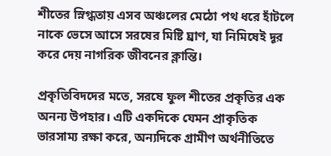শীতের স্নিগ্ধতায় এসব অঞ্চলের মেঠো পথ ধরে হাঁটলে নাকে ভেসে আসে সরষের মিষ্টি ঘ্রাণ, যা নিমিষেই দূর করে দেয় নাগরিক জীবনের ক্লান্তি।

প্রকৃতিবিদদের মতে, সরষে ফুল শীতের প্রকৃতির এক অনন্য উপহার। এটি একদিকে যেমন প্রাকৃতিক ভারসাম্য রক্ষা করে, অন্যদিকে গ্রামীণ অর্থনীতিতে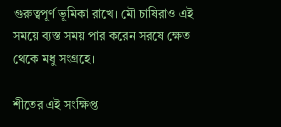গুরুত্বপূর্ণ ভূমিকা রাখে। মৌ চাষিরাও এই সময়ে ব্যস্ত সময় পার করেন সরষে ক্ষেত থেকে মধু সংগ্রহে।

শীতের এই সংক্ষিপ্ত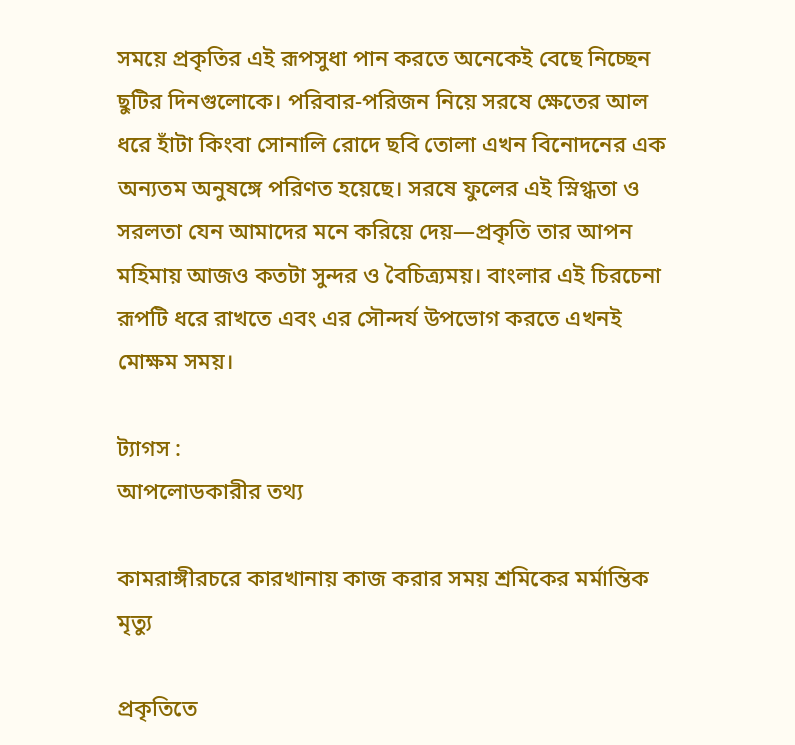সময়ে প্রকৃতির এই রূপসুধা পান করতে অনেকেই বেছে নিচ্ছেন ছুটির দিনগুলোকে। পরিবার-পরিজন নিয়ে সরষে ক্ষেতের আল ধরে হাঁটা কিংবা সোনালি রোদে ছবি তোলা এখন বিনোদনের এক অন্যতম অনুষঙ্গে পরিণত হয়েছে। সরষে ফুলের এই স্নিগ্ধতা ও সরলতা যেন আমাদের মনে করিয়ে দেয়—প্রকৃতি তার আপন মহিমায় আজও কতটা সুন্দর ও বৈচিত্র্যময়। বাংলার এই চিরচেনা রূপটি ধরে রাখতে এবং এর সৌন্দর্য উপভোগ করতে এখনই মোক্ষম সময়।

ট্যাগস :
আপলোডকারীর তথ্য

কামরাঙ্গীরচরে কারখানায় কাজ করার সময় শ্রমিকের মর্মান্তিক মৃত্যু

প্রকৃতিতে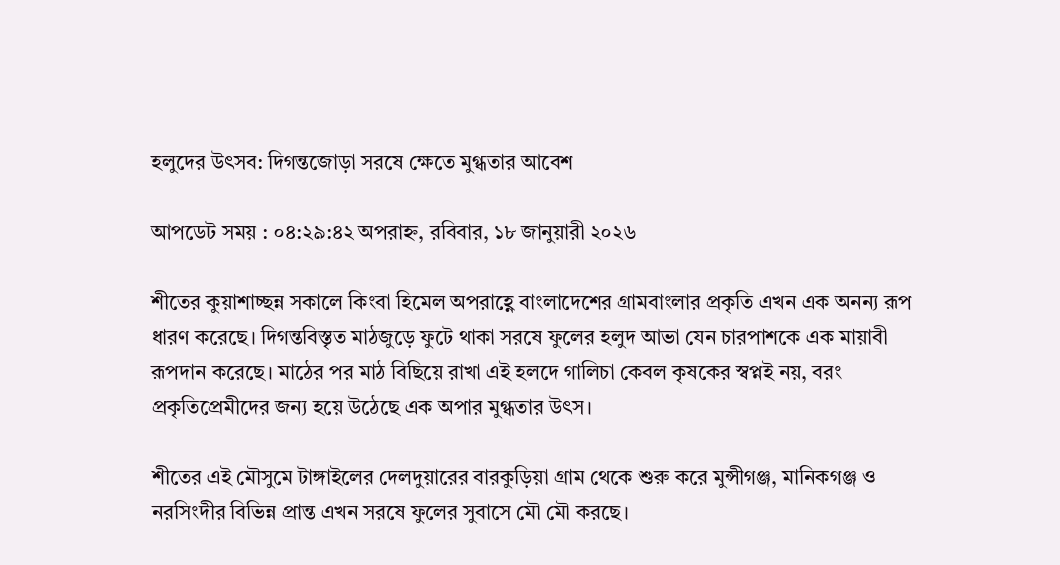হলুদের উৎসব: দিগন্তজোড়া সরষে ক্ষেতে মুগ্ধতার আবেশ

আপডেট সময় : ০৪:২৯:৪২ অপরাহ্ন, রবিবার, ১৮ জানুয়ারী ২০২৬

শীতের কুয়াশাচ্ছন্ন সকালে কিংবা হিমেল অপরাহ্ণে বাংলাদেশের গ্রামবাংলার প্রকৃতি এখন এক অনন্য রূপ ধারণ করেছে। দিগন্তবিস্তৃত মাঠজুড়ে ফুটে থাকা সরষে ফুলের হলুদ আভা যেন চারপাশকে এক মায়াবী রূপদান করেছে। মাঠের পর মাঠ বিছিয়ে রাখা এই হলদে গালিচা কেবল কৃষকের স্বপ্নই নয়, বরং প্রকৃতিপ্রেমীদের জন্য হয়ে উঠেছে এক অপার মুগ্ধতার উৎস।

শীতের এই মৌসুমে টাঙ্গাইলের দেলদুয়ারের বারকুড়িয়া গ্রাম থেকে শুরু করে মুন্সীগঞ্জ, মানিকগঞ্জ ও নরসিংদীর বিভিন্ন প্রান্ত এখন সরষে ফুলের সুবাসে মৌ মৌ করছে।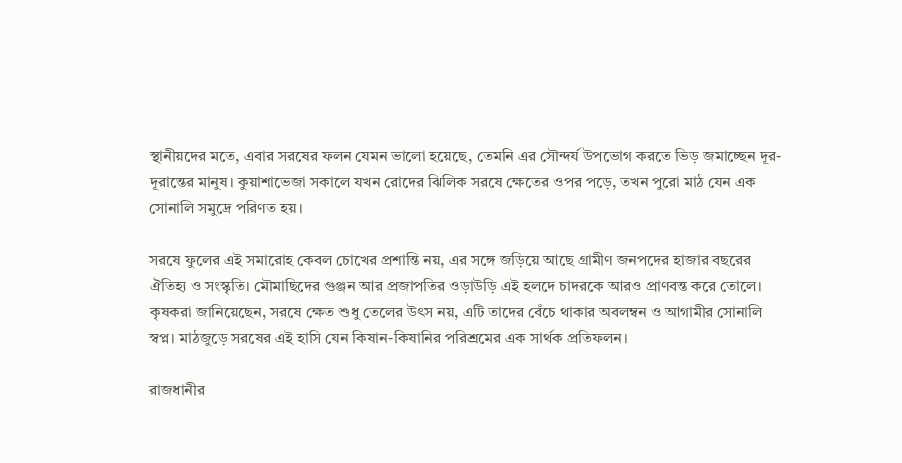স্থানীয়দের মতে, এবার সরষের ফলন যেমন ভালো হয়েছে, তেমনি এর সৌন্দর্য উপভোগ করতে ভিড় জমাচ্ছেন দূর-দূরান্তের মানুষ। কুয়াশাভেজা সকালে যখন রোদের ঝিলিক সরষে ক্ষেতের ওপর পড়ে, তখন পুরো মাঠ যেন এক সোনালি সমুদ্রে পরিণত হয়।

সরষে ফুলের এই সমারোহ কেবল চোখের প্রশান্তি নয়, এর সঙ্গে জড়িয়ে আছে গ্রামীণ জনপদের হাজার বছরের ঐতিহ্য ও সংস্কৃতি। মৌমাছিদের গুঞ্জন আর প্রজাপতির ওড়াউড়ি এই হলদে চাদরকে আরও প্রাণবন্ত করে তোলে। কৃষকরা জানিয়েছেন, সরষে ক্ষেত শুধু তেলের উৎস নয়, এটি তাদের বেঁচে থাকার অবলম্বন ও আগামীর সোনালি স্বপ্ন। মাঠজুড়ে সরষের এই হাসি যেন কিষান-কিষানির পরিশ্রমের এক সার্থক প্রতিফলন।

রাজধানীর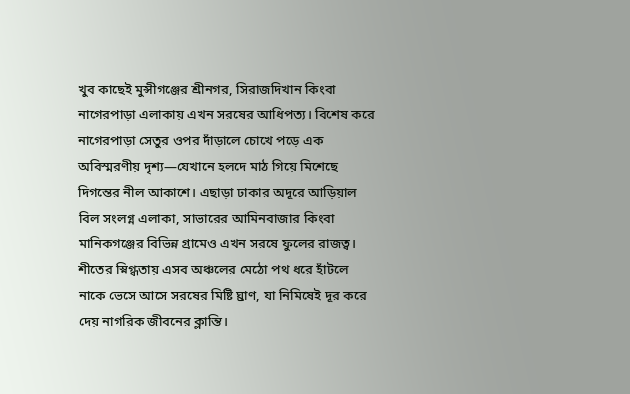খুব কাছেই মুন্সীগঞ্জের শ্রীনগর, সিরাজদিখান কিংবা নাগেরপাড়া এলাকায় এখন সরষের আধিপত্য। বিশেষ করে নাগেরপাড়া সেতুর ওপর দাঁড়ালে চোখে পড়ে এক অবিস্মরণীয় দৃশ্য—যেখানে হলদে মাঠ গিয়ে মিশেছে দিগন্তের নীল আকাশে। এছাড়া ঢাকার অদূরে আড়িয়াল বিল সংলগ্ন এলাকা, সাভারের আমিনবাজার কিংবা মানিকগঞ্জের বিভিন্ন গ্রামেও এখন সরষে ফুলের রাজত্ব। শীতের স্নিগ্ধতায় এসব অঞ্চলের মেঠো পথ ধরে হাঁটলে নাকে ভেসে আসে সরষের মিষ্টি ঘ্রাণ, যা নিমিষেই দূর করে দেয় নাগরিক জীবনের ক্লান্তি।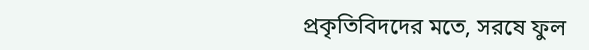প্রকৃতিবিদদের মতে, সরষে ফুল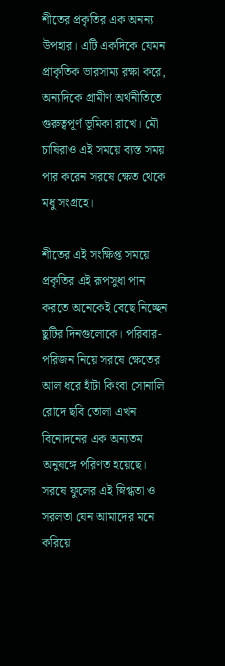শীতের প্রকৃতির এক অনন্য উপহার। এটি একদিকে যেমন প্রাকৃতিক ভারসাম্য রক্ষা করে, অন্যদিকে গ্রামীণ অর্থনীতিতে গুরুত্বপূর্ণ ভূমিকা রাখে। মৌ চাষিরাও এই সময়ে ব্যস্ত সময় পার করেন সরষে ক্ষেত থেকে মধু সংগ্রহে।

শীতের এই সংক্ষিপ্ত সময়ে প্রকৃতির এই রূপসুধা পান করতে অনেকেই বেছে নিচ্ছেন ছুটির দিনগুলোকে। পরিবার-পরিজন নিয়ে সরষে ক্ষেতের আল ধরে হাঁটা কিংবা সোনালি রোদে ছবি তোলা এখন বিনোদনের এক অন্যতম অনুষঙ্গে পরিণত হয়েছে। সরষে ফুলের এই স্নিগ্ধতা ও সরলতা যেন আমাদের মনে করিয়ে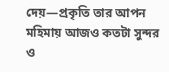দেয়—প্রকৃতি তার আপন মহিমায় আজও কতটা সুন্দর ও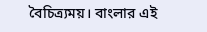বৈচিত্র্যময়। বাংলার এই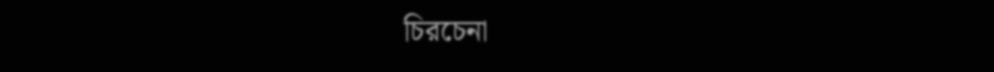চিরচেনা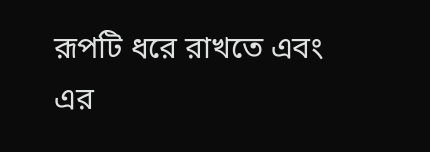রূপটি ধরে রাখতে এবং এর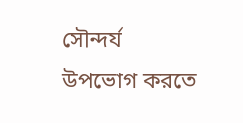সৌন্দর্য উপভোগ করতে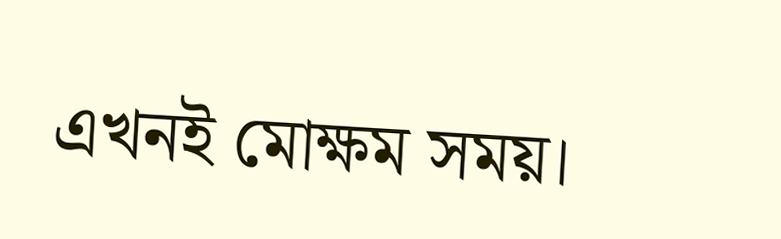এখনই মোক্ষম সময়।